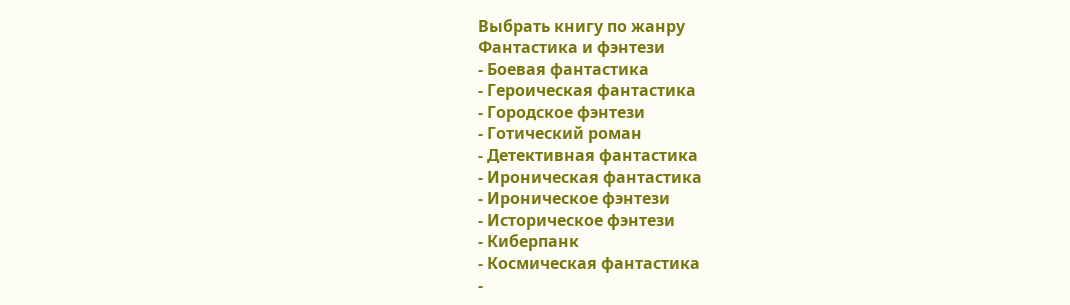Выбрать книгу по жанру
Фантастика и фэнтези
- Боевая фантастика
- Героическая фантастика
- Городское фэнтези
- Готический роман
- Детективная фантастика
- Ироническая фантастика
- Ироническое фэнтези
- Историческое фэнтези
- Киберпанк
- Космическая фантастика
-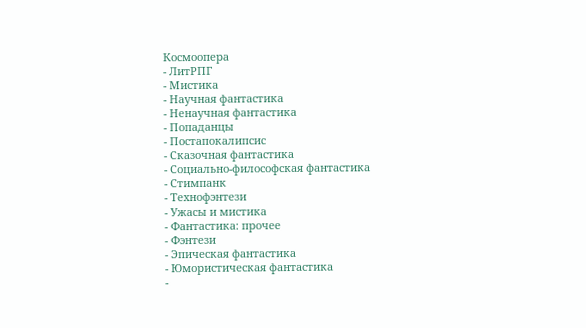Космоопера
- ЛитРПГ
- Мистика
- Научная фантастика
- Ненаучная фантастика
- Попаданцы
- Постапокалипсис
- Сказочная фантастика
- Социально-философская фантастика
- Стимпанк
- Технофэнтези
- Ужасы и мистика
- Фантастика: прочее
- Фэнтези
- Эпическая фантастика
- Юмористическая фантастика
-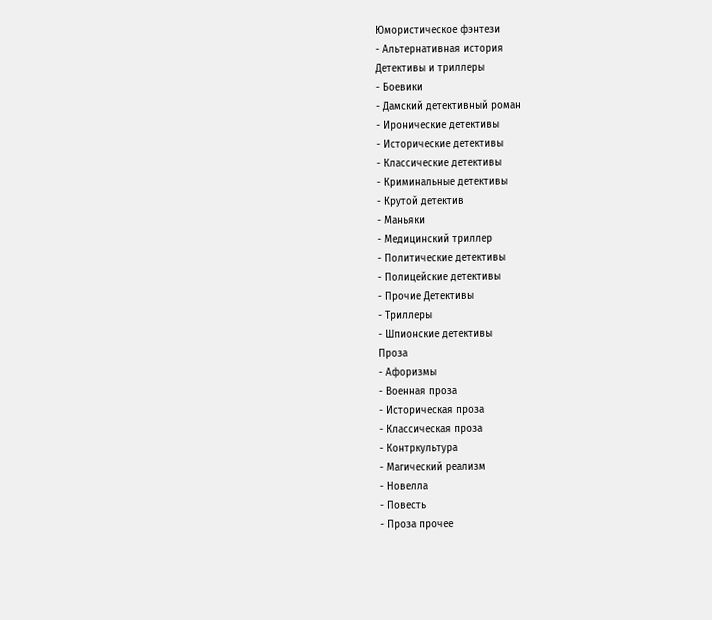Юмористическое фэнтези
- Альтернативная история
Детективы и триллеры
- Боевики
- Дамский детективный роман
- Иронические детективы
- Исторические детективы
- Классические детективы
- Криминальные детективы
- Крутой детектив
- Маньяки
- Медицинский триллер
- Политические детективы
- Полицейские детективы
- Прочие Детективы
- Триллеры
- Шпионские детективы
Проза
- Афоризмы
- Военная проза
- Историческая проза
- Классическая проза
- Контркультура
- Магический реализм
- Новелла
- Повесть
- Проза прочее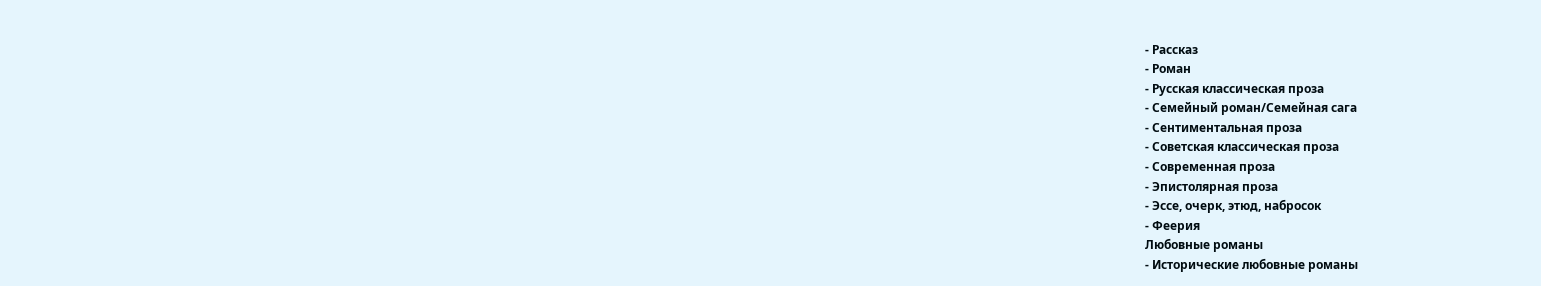- Рассказ
- Роман
- Русская классическая проза
- Семейный роман/Семейная сага
- Сентиментальная проза
- Советская классическая проза
- Современная проза
- Эпистолярная проза
- Эссе, очерк, этюд, набросок
- Феерия
Любовные романы
- Исторические любовные романы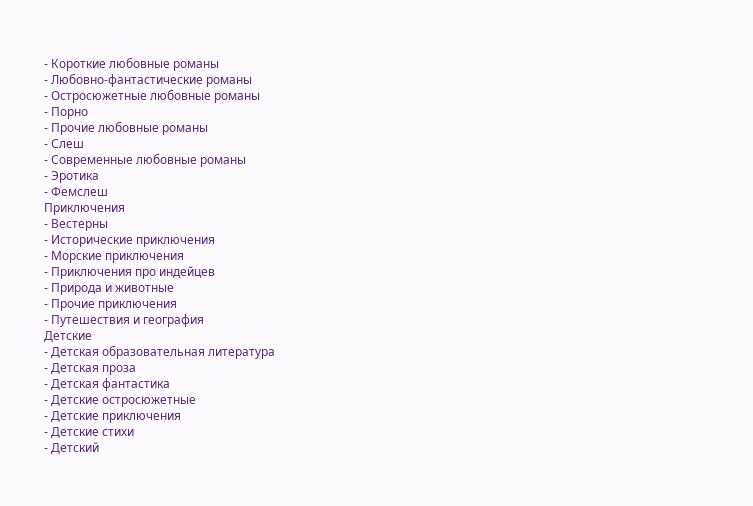- Короткие любовные романы
- Любовно-фантастические романы
- Остросюжетные любовные романы
- Порно
- Прочие любовные романы
- Слеш
- Современные любовные романы
- Эротика
- Фемслеш
Приключения
- Вестерны
- Исторические приключения
- Морские приключения
- Приключения про индейцев
- Природа и животные
- Прочие приключения
- Путешествия и география
Детские
- Детская образовательная литература
- Детская проза
- Детская фантастика
- Детские остросюжетные
- Детские приключения
- Детские стихи
- Детский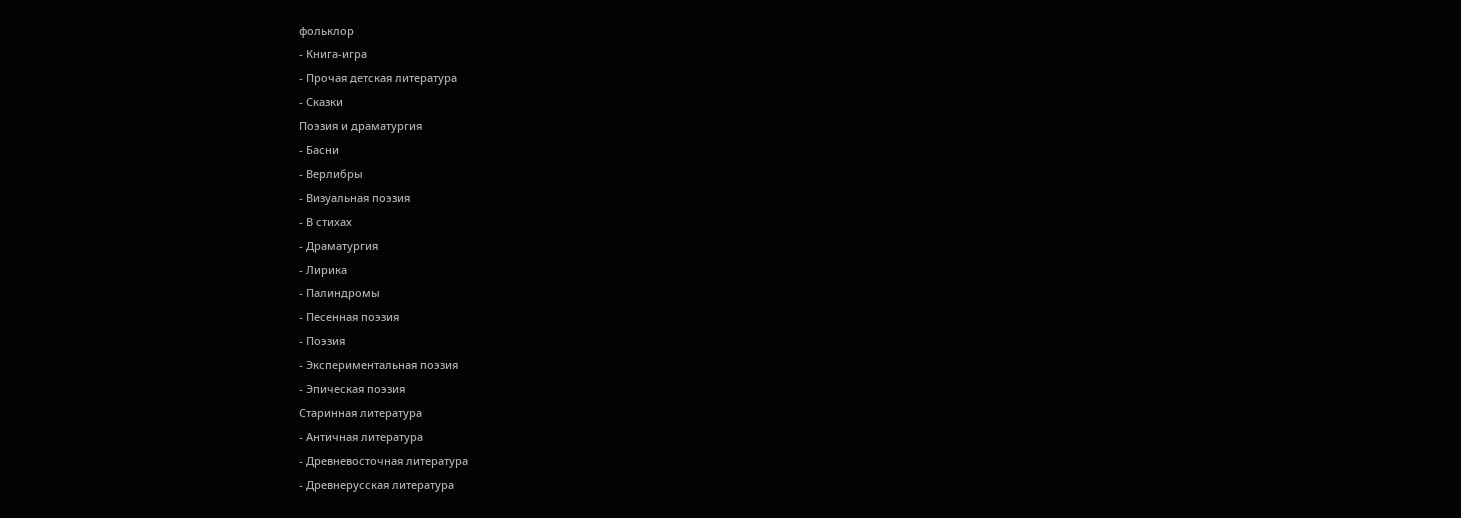фольклор
- Книга-игра
- Прочая детская литература
- Сказки
Поэзия и драматургия
- Басни
- Верлибры
- Визуальная поэзия
- В стихах
- Драматургия
- Лирика
- Палиндромы
- Песенная поэзия
- Поэзия
- Экспериментальная поэзия
- Эпическая поэзия
Старинная литература
- Античная литература
- Древневосточная литература
- Древнерусская литература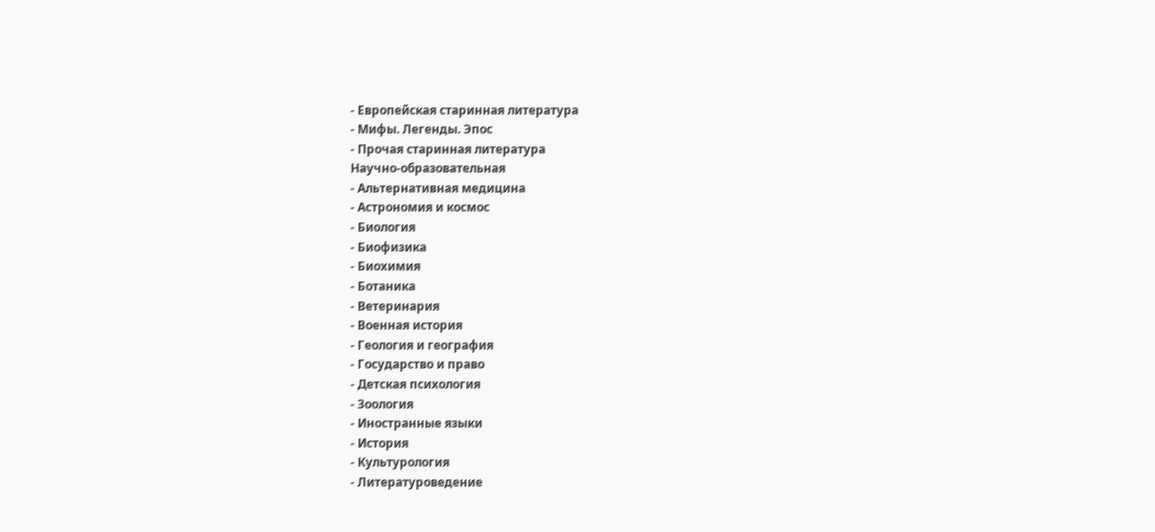- Европейская старинная литература
- Мифы. Легенды. Эпос
- Прочая старинная литература
Научно-образовательная
- Альтернативная медицина
- Астрономия и космос
- Биология
- Биофизика
- Биохимия
- Ботаника
- Ветеринария
- Военная история
- Геология и география
- Государство и право
- Детская психология
- Зоология
- Иностранные языки
- История
- Культурология
- Литературоведение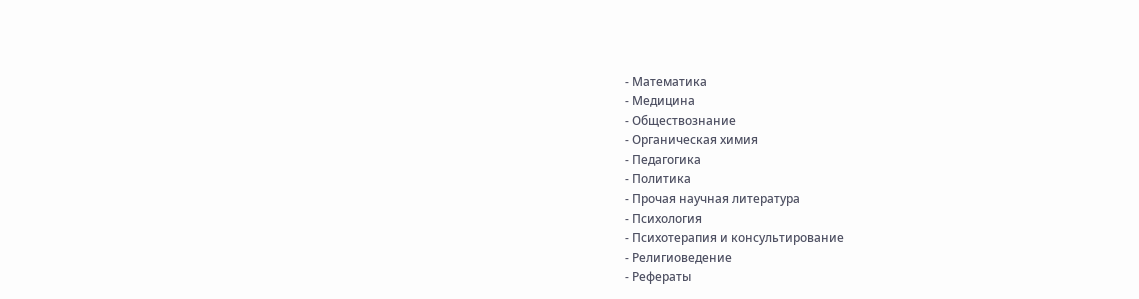- Математика
- Медицина
- Обществознание
- Органическая химия
- Педагогика
- Политика
- Прочая научная литература
- Психология
- Психотерапия и консультирование
- Религиоведение
- Рефераты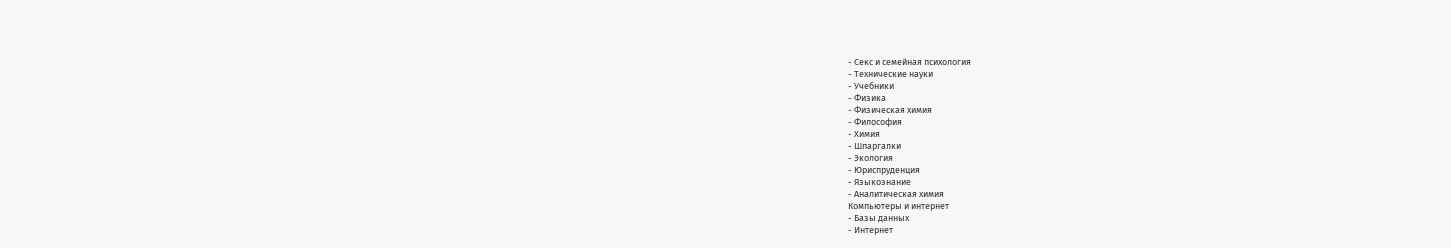- Секс и семейная психология
- Технические науки
- Учебники
- Физика
- Физическая химия
- Философия
- Химия
- Шпаргалки
- Экология
- Юриспруденция
- Языкознание
- Аналитическая химия
Компьютеры и интернет
- Базы данных
- Интернет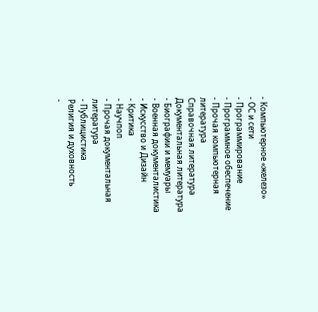- Компьютерное «железо»
- ОС и сети
- Программирование
- Программное обеспечение
- Прочая компьютерная литература
Справочная литература
Документальная литература
- Биографии и мемуары
- Военная документалистика
- Искусство и Дизайн
- Критика
- Научпоп
- Прочая документальная литература
- Публицистика
Религия и духовность
-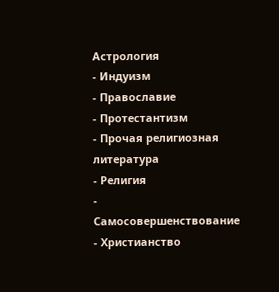Астрология
- Индуизм
- Православие
- Протестантизм
- Прочая религиозная литература
- Религия
- Самосовершенствование
- Христианство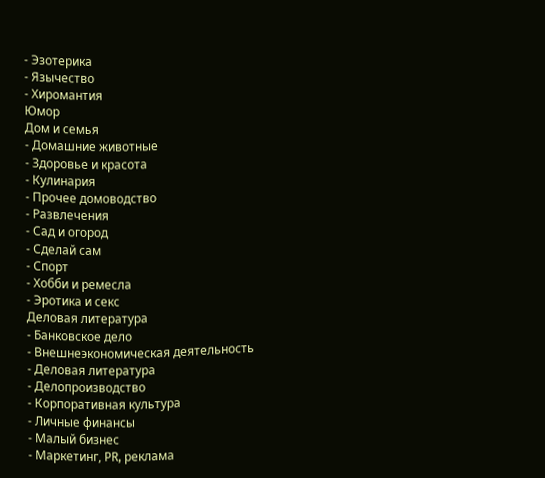- Эзотерика
- Язычество
- Хиромантия
Юмор
Дом и семья
- Домашние животные
- Здоровье и красота
- Кулинария
- Прочее домоводство
- Развлечения
- Сад и огород
- Сделай сам
- Спорт
- Хобби и ремесла
- Эротика и секс
Деловая литература
- Банковское дело
- Внешнеэкономическая деятельность
- Деловая литература
- Делопроизводство
- Корпоративная культура
- Личные финансы
- Малый бизнес
- Маркетинг, PR, реклама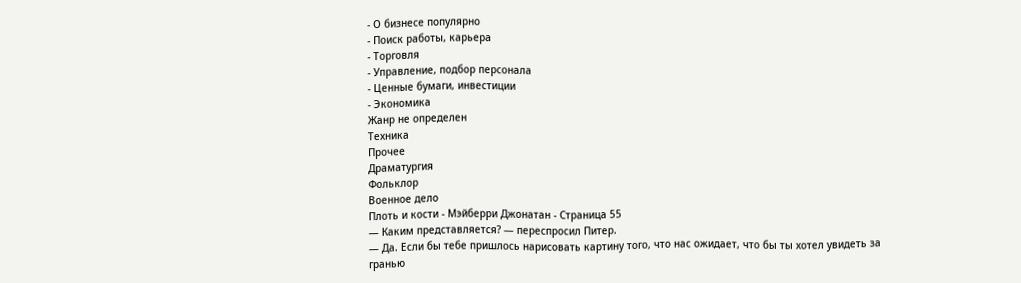- О бизнесе популярно
- Поиск работы, карьера
- Торговля
- Управление, подбор персонала
- Ценные бумаги, инвестиции
- Экономика
Жанр не определен
Техника
Прочее
Драматургия
Фольклор
Военное дело
Плоть и кости - Мэйберри Джонатан - Страница 55
— Каким представляется? — переспросил Питер.
— Да. Если бы тебе пришлось нарисовать картину того, что нас ожидает, что бы ты хотел увидеть за гранью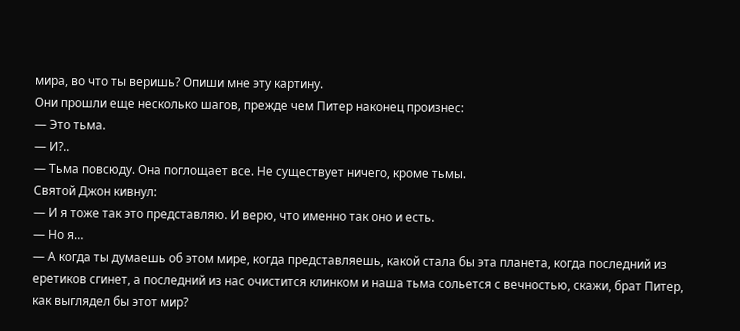мира, во что ты веришь? Опиши мне эту картину.
Они прошли еще несколько шагов, прежде чем Питер наконец произнес:
— Это тьма.
— И?..
— Тьма повсюду. Она поглощает все. Не существует ничего, кроме тьмы.
Святой Джон кивнул:
— И я тоже так это представляю. И верю, что именно так оно и есть.
— Но я…
— А когда ты думаешь об этом мире, когда представляешь, какой стала бы эта планета, когда последний из еретиков сгинет, а последний из нас очистится клинком и наша тьма сольется с вечностью, скажи, брат Питер, как выглядел бы этот мир?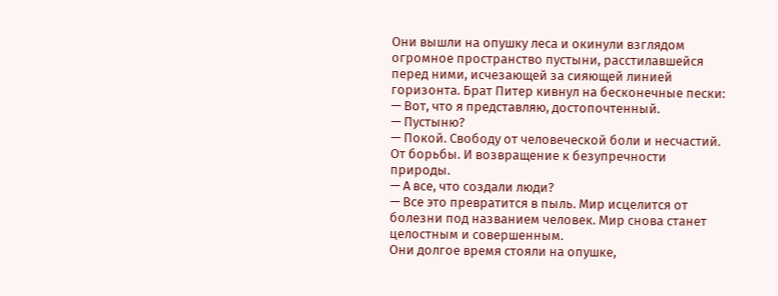Они вышли на опушку леса и окинули взглядом огромное пространство пустыни, расстилавшейся перед ними, исчезающей за сияющей линией горизонта. Брат Питер кивнул на бесконечные пески:
— Вот, что я представляю, достопочтенный.
— Пустыню?
— Покой. Свободу от человеческой боли и несчастий. От борьбы. И возвращение к безупречности природы.
— А все, что создали люди?
— Все это превратится в пыль. Мир исцелится от болезни под названием человек. Мир снова станет целостным и совершенным.
Они долгое время стояли на опушке,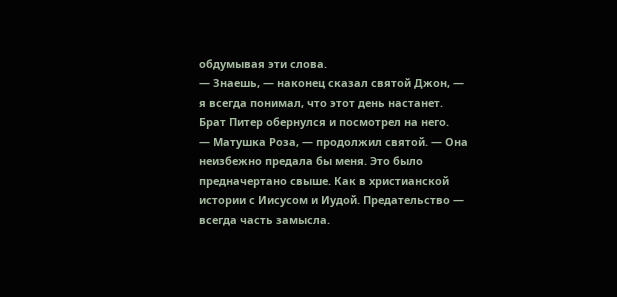обдумывая эти слова.
— Знаешь, — наконец сказал святой Джон, — я всегда понимал, что этот день настанет.
Брат Питер обернулся и посмотрел на него.
— Матушка Роза, — продолжил святой. — Она неизбежно предала бы меня. Это было предначертано свыше. Как в христианской истории с Иисусом и Иудой. Предательство — всегда часть замысла.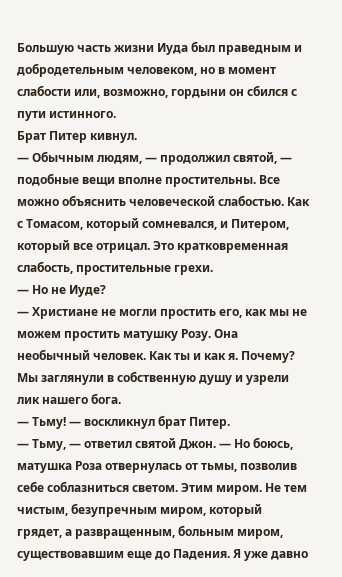Большую часть жизни Иуда был праведным и добродетельным человеком, но в момент слабости или, возможно, гордыни он сбился с пути истинного.
Брат Питер кивнул.
— Обычным людям, — продолжил святой, — подобные вещи вполне простительны. Все можно объяснить человеческой слабостью. Как с Томасом, который сомневался, и Питером, который все отрицал. Это кратковременная слабость, простительные грехи.
— Но не Иуде?
— Христиане не могли простить его, как мы не можем простить матушку Розу. Она необычный человек. Как ты и как я. Почему? Мы заглянули в собственную душу и узрели лик нашего бога.
— Тьму! — воскликнул брат Питер.
— Тьму, — ответил святой Джон. — Но боюсь, матушка Роза отвернулась от тьмы, позволив себе соблазниться светом. Этим миром. Не тем чистым, безупречным миром, который грядет, а развращенным, больным миром, существовавшим еще до Падения. Я уже давно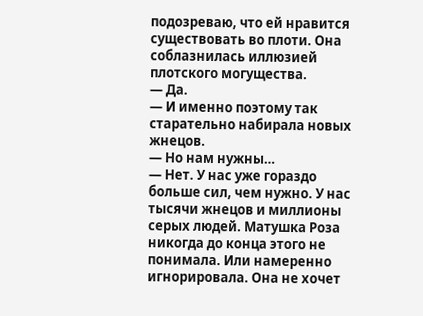подозреваю, что ей нравится существовать во плоти. Она соблазнилась иллюзией плотского могущества.
— Да.
— И именно поэтому так старательно набирала новых жнецов.
— Но нам нужны…
— Нет. У нас уже гораздо больше сил, чем нужно. У нас тысячи жнецов и миллионы серых людей. Матушка Роза никогда до конца этого не понимала. Или намеренно игнорировала. Она не хочет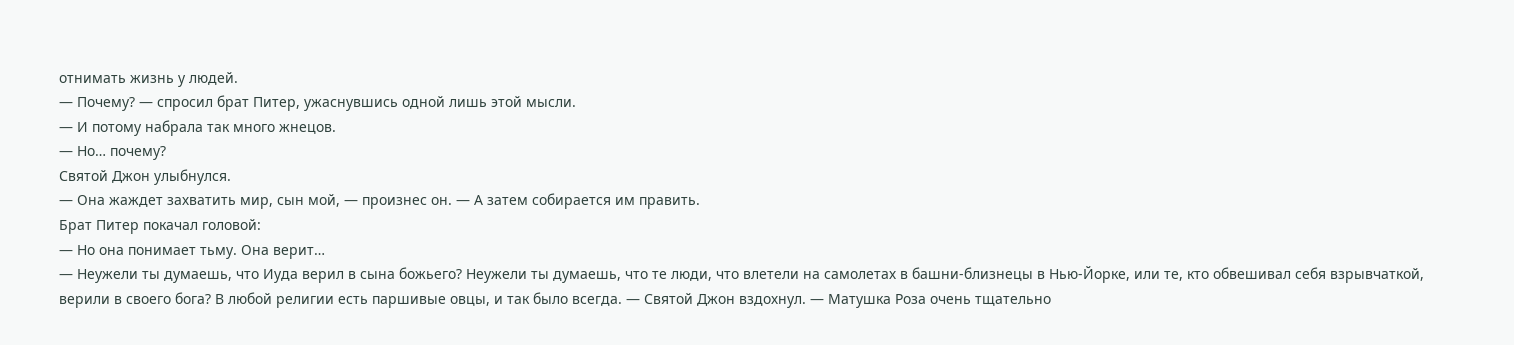отнимать жизнь у людей.
— Почему? — спросил брат Питер, ужаснувшись одной лишь этой мысли.
— И потому набрала так много жнецов.
— Но… почему?
Святой Джон улыбнулся.
— Она жаждет захватить мир, сын мой, — произнес он. — А затем собирается им править.
Брат Питер покачал головой:
— Но она понимает тьму. Она верит…
— Неужели ты думаешь, что Иуда верил в сына божьего? Неужели ты думаешь, что те люди, что влетели на самолетах в башни-близнецы в Нью-Йорке, или те, кто обвешивал себя взрывчаткой, верили в своего бога? В любой религии есть паршивые овцы, и так было всегда. — Святой Джон вздохнул. — Матушка Роза очень тщательно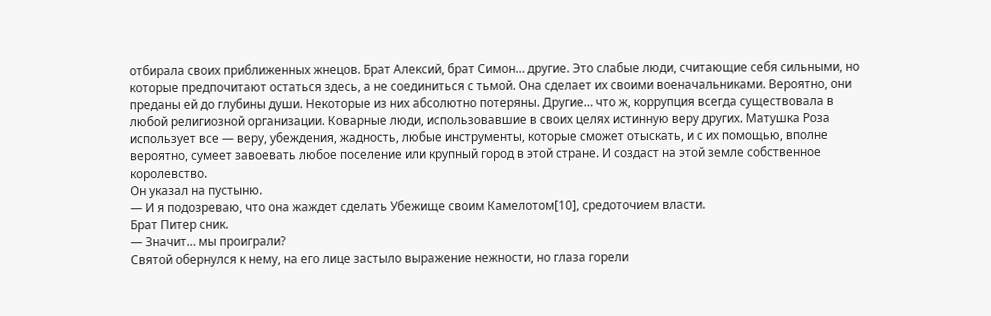отбирала своих приближенных жнецов. Брат Алексий, брат Симон… другие. Это слабые люди, считающие себя сильными, но которые предпочитают остаться здесь, а не соединиться с тьмой. Она сделает их своими военачальниками. Вероятно, они преданы ей до глубины души. Некоторые из них абсолютно потеряны. Другие… что ж, коррупция всегда существовала в любой религиозной организации. Коварные люди, использовавшие в своих целях истинную веру других. Матушка Роза использует все — веру, убеждения, жадность, любые инструменты, которые сможет отыскать, и с их помощью, вполне вероятно, сумеет завоевать любое поселение или крупный город в этой стране. И создаст на этой земле собственное королевство.
Он указал на пустыню.
— И я подозреваю, что она жаждет сделать Убежище своим Камелотом[10], средоточием власти.
Брат Питер сник.
— Значит… мы проиграли?
Святой обернулся к нему, на его лице застыло выражение нежности, но глаза горели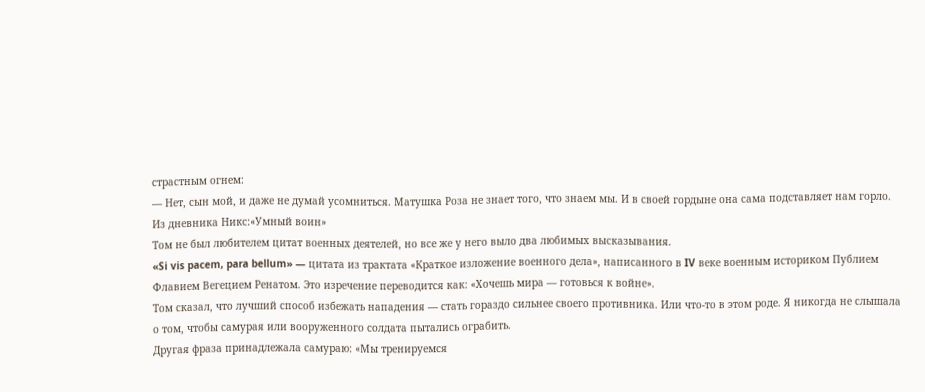страстным огнем:
— Нет, сын мой, и даже не думай усомниться. Матушка Роза не знает того, что знаем мы. И в своей гордыне она сама подставляет нам горло.
Из дневника Никс:«Умный воин»
Том не был любителем цитат военных деятелей, но все же у него выло два любимых высказывания.
«Si vis pacem, para bellum» — цитата из трактата «Краткое изложение военного дела», написанного в IV веке военным историком Публием Флавием Вегецием Ренатом. Это изречение переводится как: «Хочешь мира — готовься к войне».
Том сказал, что лучший способ избежать нападения — стать гораздо сильнее своего противника. Или что-то в этом роде. Я никогда не слышала о том, чтобы самурая или вооруженного солдата пытались ограбить.
Другая фраза принадлежала самураю: «Мы тренируемся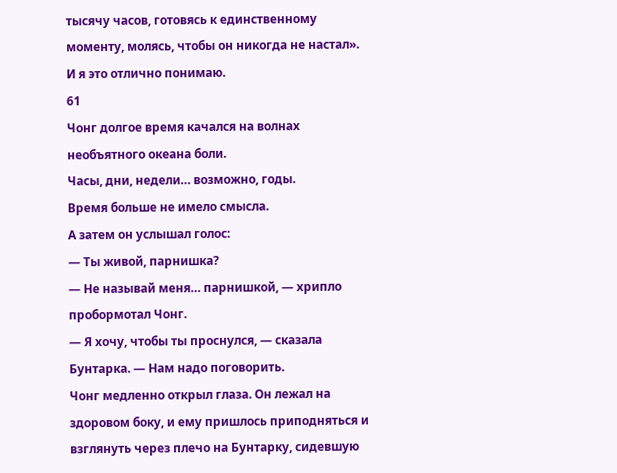тысячу часов, готовясь к единственному моменту, молясь, чтобы он никогда не настал».
И я это отлично понимаю.
61
Чонг долгое время качался на волнах необъятного океана боли.
Часы, дни, недели… возможно, годы.
Время больше не имело смысла.
А затем он услышал голос:
— Ты живой, парнишка?
— Не называй меня… парнишкой, — хрипло пробормотал Чонг.
— Я хочу, чтобы ты проснулся, — сказала Бунтарка. — Нам надо поговорить.
Чонг медленно открыл глаза. Он лежал на здоровом боку, и ему пришлось приподняться и взглянуть через плечо на Бунтарку, сидевшую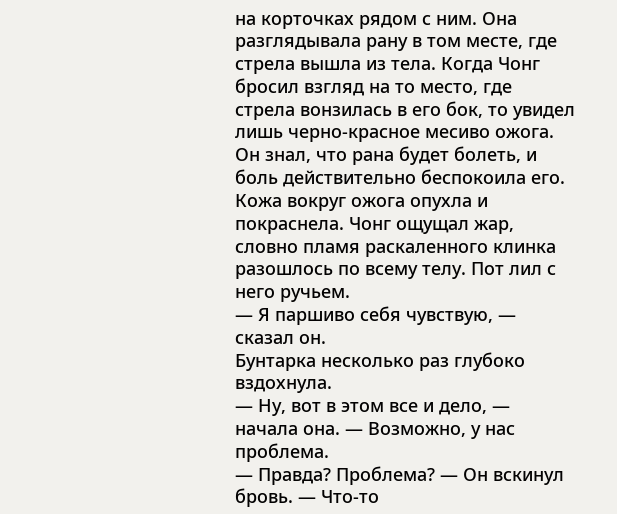на корточках рядом с ним. Она разглядывала рану в том месте, где стрела вышла из тела. Когда Чонг бросил взгляд на то место, где стрела вонзилась в его бок, то увидел лишь черно-красное месиво ожога.
Он знал, что рана будет болеть, и боль действительно беспокоила его. Кожа вокруг ожога опухла и покраснела. Чонг ощущал жар, словно пламя раскаленного клинка разошлось по всему телу. Пот лил с него ручьем.
— Я паршиво себя чувствую, — сказал он.
Бунтарка несколько раз глубоко вздохнула.
— Ну, вот в этом все и дело, — начала она. — Возможно, у нас проблема.
— Правда? Проблема? — Он вскинул бровь. — Что-то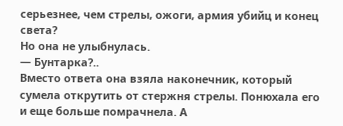серьезнее, чем стрелы, ожоги, армия убийц и конец света?
Но она не улыбнулась.
— Бунтарка?..
Вместо ответа она взяла наконечник, который сумела открутить от стержня стрелы. Понюхала его и еще больше помрачнела. А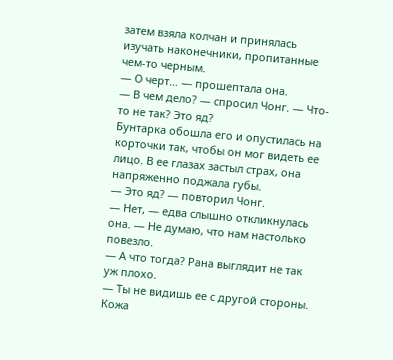затем взяла колчан и принялась изучать наконечники, пропитанные чем-то черным.
— О черт… — прошептала она.
— В чем дело? — спросил Чонг. — Что-то не так? Это яд?
Бунтарка обошла его и опустилась на корточки так, чтобы он мог видеть ее лицо. В ее глазах застыл страх, она напряженно поджала губы.
— Это яд? — повторил Чонг.
— Нет, — едва слышно откликнулась она. — Не думаю, что нам настолько повезло.
— А что тогда? Рана выглядит не так уж плохо.
— Ты не видишь ее с другой стороны. Кожа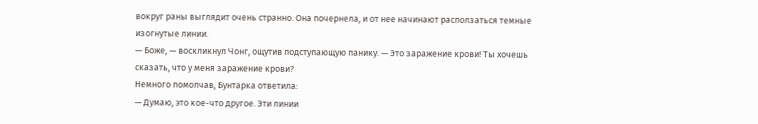вокруг раны выглядит очень странно. Она почернела, и от нее начинают расползаться темные изогнутые линии.
— Боже, — воскликнул Чонг, ощутив подступающую панику. — Это заражение крови! Ты хочешь сказать, что у меня заражение крови?
Немного помолчав, Бунтарка ответила:
— Думаю, это кое-что другое. Эти линии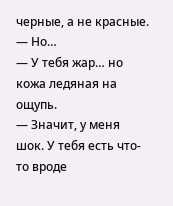черные, а не красные.
— Но…
— У тебя жар… но кожа ледяная на ощупь.
— Значит, у меня шок. У тебя есть что-то вроде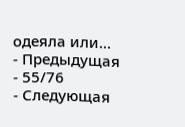одеяла или…
- Предыдущая
- 55/76
- Следующая